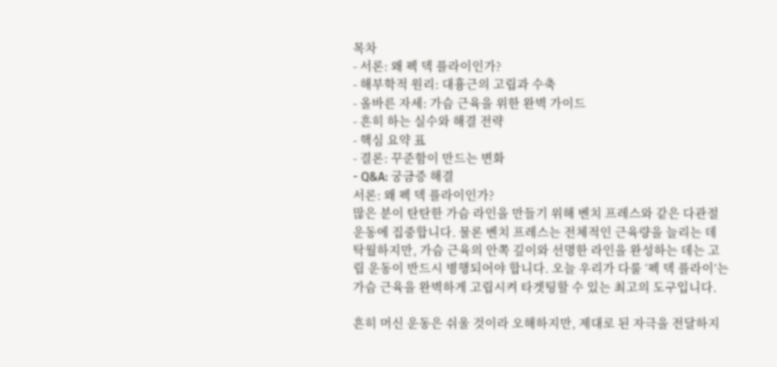목차
- 서론: 왜 펙 덱 플라이인가?
- 해부학적 원리: 대흉근의 고립과 수축
- 올바른 자세: 가슴 근육을 위한 완벽 가이드
- 흔히 하는 실수와 해결 전략
- 핵심 요약 표
- 결론: 꾸준함이 만드는 변화
- Q&A: 궁금증 해결
서론: 왜 펙 덱 플라이인가?
많은 분이 탄탄한 가슴 라인을 만들기 위해 벤치 프레스와 같은 다관절 운동에 집중합니다. 물론 벤치 프레스는 전체적인 근육량을 늘리는 데 탁월하지만, 가슴 근육의 안쪽 깊이와 선명한 라인을 완성하는 데는 고립 운동이 반드시 병행되어야 합니다. 오늘 우리가 다룰 ‘펙 덱 플라이’는 가슴 근육을 완벽하게 고립시켜 타겟팅할 수 있는 최고의 도구입니다.

흔히 머신 운동은 쉬울 것이라 오해하지만, 제대로 된 자극을 전달하지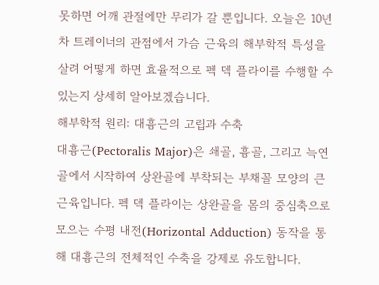못하면 어깨 관절에만 무리가 갈 뿐입니다. 오늘은 10년 차 트레이너의 관점에서 가슴 근육의 해부학적 특성을 살려 어떻게 하면 효율적으로 펙 덱 플라이를 수행할 수 있는지 상세히 알아보겠습니다.
해부학적 원리: 대흉근의 고립과 수축
대흉근(Pectoralis Major)은 쇄골, 흉골, 그리고 늑연골에서 시작하여 상완골에 부착되는 부채꼴 모양의 큰 근육입니다. 펙 덱 플라이는 상완골을 몸의 중심축으로 모으는 수평 내전(Horizontal Adduction) 동작을 통해 대흉근의 전체적인 수축을 강제로 유도합니다.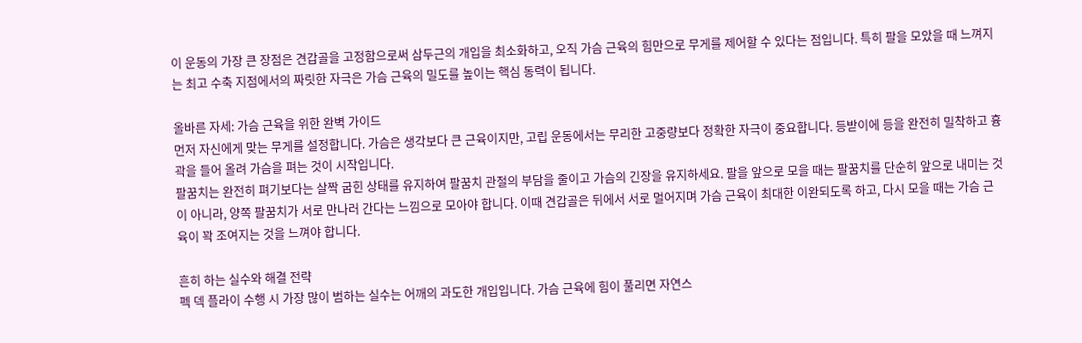이 운동의 가장 큰 장점은 견갑골을 고정함으로써 삼두근의 개입을 최소화하고, 오직 가슴 근육의 힘만으로 무게를 제어할 수 있다는 점입니다. 특히 팔을 모았을 때 느껴지는 최고 수축 지점에서의 짜릿한 자극은 가슴 근육의 밀도를 높이는 핵심 동력이 됩니다.

올바른 자세: 가슴 근육을 위한 완벽 가이드
먼저 자신에게 맞는 무게를 설정합니다. 가슴은 생각보다 큰 근육이지만, 고립 운동에서는 무리한 고중량보다 정확한 자극이 중요합니다. 등받이에 등을 완전히 밀착하고 흉곽을 들어 올려 가슴을 펴는 것이 시작입니다.
팔꿈치는 완전히 펴기보다는 살짝 굽힌 상태를 유지하여 팔꿈치 관절의 부담을 줄이고 가슴의 긴장을 유지하세요. 팔을 앞으로 모을 때는 팔꿈치를 단순히 앞으로 내미는 것이 아니라, 양쪽 팔꿈치가 서로 만나러 간다는 느낌으로 모아야 합니다. 이때 견갑골은 뒤에서 서로 멀어지며 가슴 근육이 최대한 이완되도록 하고, 다시 모을 때는 가슴 근육이 꽉 조여지는 것을 느껴야 합니다.

흔히 하는 실수와 해결 전략
펙 덱 플라이 수행 시 가장 많이 범하는 실수는 어깨의 과도한 개입입니다. 가슴 근육에 힘이 풀리면 자연스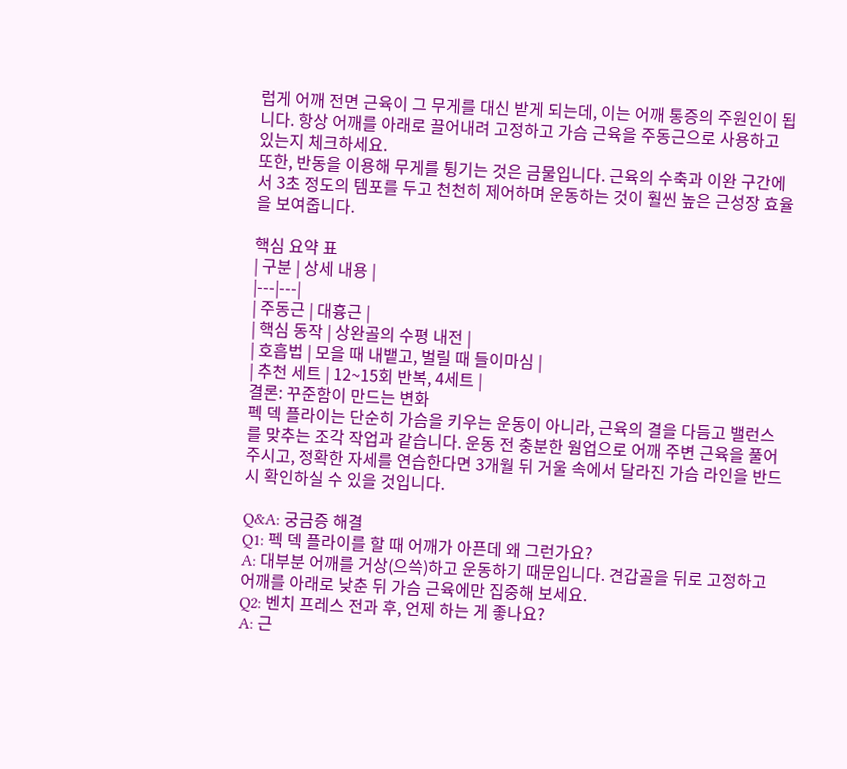럽게 어깨 전면 근육이 그 무게를 대신 받게 되는데, 이는 어깨 통증의 주원인이 됩니다. 항상 어깨를 아래로 끌어내려 고정하고 가슴 근육을 주동근으로 사용하고 있는지 체크하세요.
또한, 반동을 이용해 무게를 튕기는 것은 금물입니다. 근육의 수축과 이완 구간에서 3초 정도의 템포를 두고 천천히 제어하며 운동하는 것이 훨씬 높은 근성장 효율을 보여줍니다.

핵심 요약 표
| 구분 | 상세 내용 |
|---|---|
| 주동근 | 대흉근 |
| 핵심 동작 | 상완골의 수평 내전 |
| 호흡법 | 모을 때 내뱉고, 벌릴 때 들이마심 |
| 추천 세트 | 12~15회 반복, 4세트 |
결론: 꾸준함이 만드는 변화
펙 덱 플라이는 단순히 가슴을 키우는 운동이 아니라, 근육의 결을 다듬고 밸런스를 맞추는 조각 작업과 같습니다. 운동 전 충분한 웜업으로 어깨 주변 근육을 풀어주시고, 정확한 자세를 연습한다면 3개월 뒤 거울 속에서 달라진 가슴 라인을 반드시 확인하실 수 있을 것입니다.

Q&A: 궁금증 해결
Q1: 펙 덱 플라이를 할 때 어깨가 아픈데 왜 그런가요?
A: 대부분 어깨를 거상(으쓱)하고 운동하기 때문입니다. 견갑골을 뒤로 고정하고 어깨를 아래로 낮춘 뒤 가슴 근육에만 집중해 보세요.
Q2: 벤치 프레스 전과 후, 언제 하는 게 좋나요?
A: 근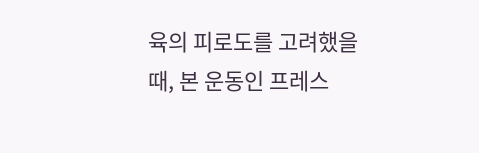육의 피로도를 고려했을 때, 본 운동인 프레스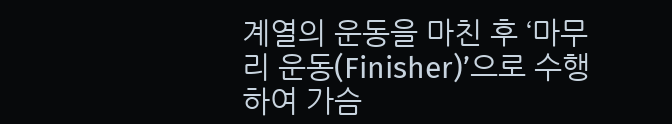계열의 운동을 마친 후 ‘마무리 운동(Finisher)’으로 수행하여 가슴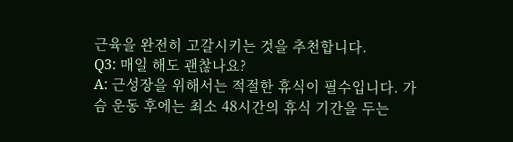근육을 완전히 고갈시키는 것을 추천합니다.
Q3: 매일 해도 괜찮나요?
A: 근성장을 위해서는 적절한 휴식이 필수입니다. 가슴 운동 후에는 최소 48시간의 휴식 기간을 두는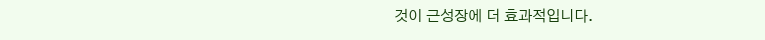것이 근성장에 더 효과적입니다.